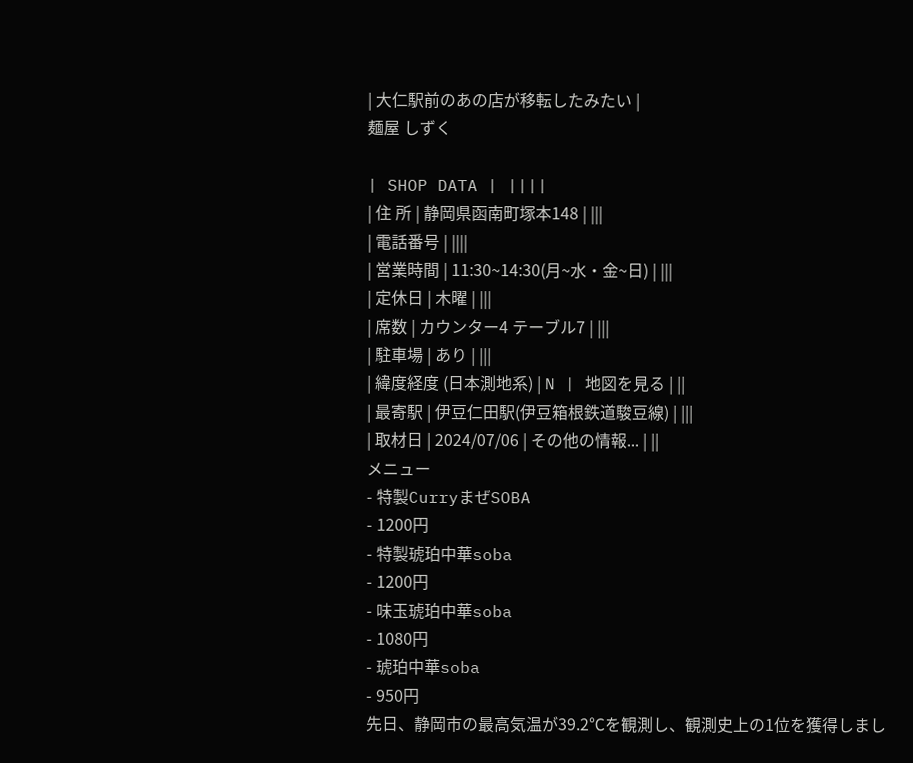| 大仁駅前のあの店が移転したみたい |
麺屋 しずく

| SHOP DATA | ||||
| 住 所 | 静岡県函南町塚本148 | |||
| 電話番号 | ||||
| 営業時間 | 11:30~14:30(月~水・金~日) | |||
| 定休日 | 木曜 | |||
| 席数 | カウンター4 テーブル7 | |||
| 駐車場 | あり | |||
| 緯度経度 (日本測地系) | N | 地図を見る | ||
| 最寄駅 | 伊豆仁田駅(伊豆箱根鉄道駿豆線) | |||
| 取材日 | 2024/07/06 | その他の情報... | ||
メニュー
- 特製CurryまぜSOBA
- 1200円
- 特製琥珀中華soba
- 1200円
- 味玉琥珀中華soba
- 1080円
- 琥珀中華soba
- 950円
先日、静岡市の最高気温が39.2℃を観測し、観測史上の1位を獲得しまし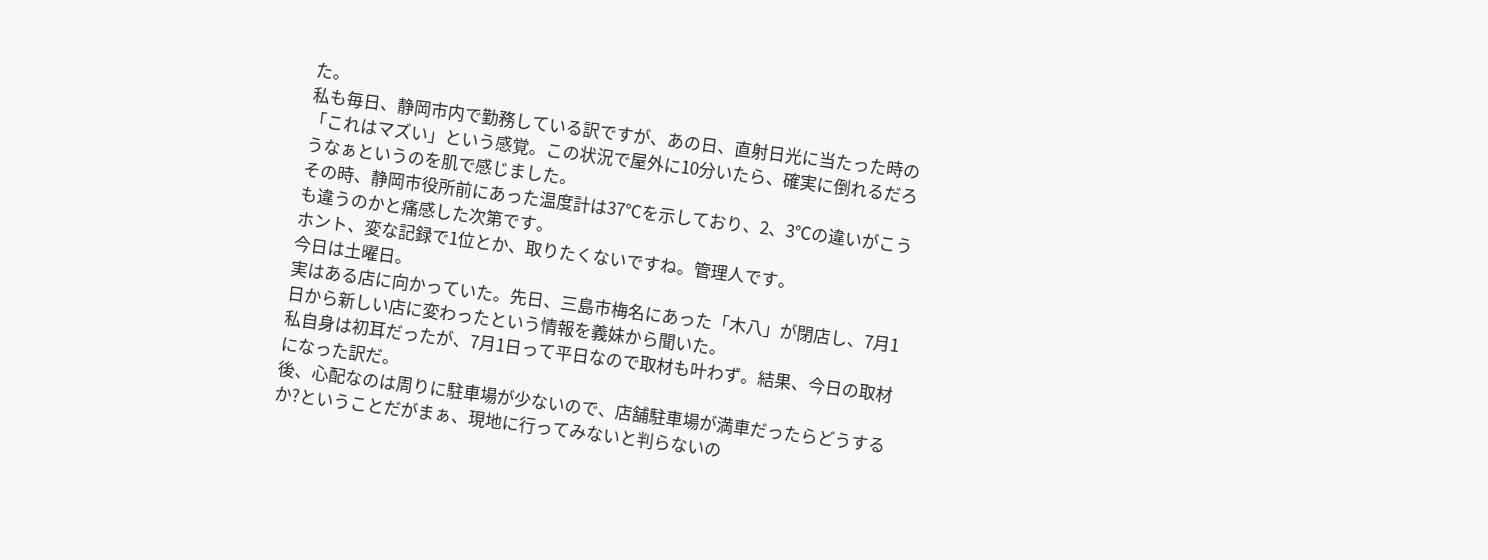た。
私も毎日、静岡市内で勤務している訳ですが、あの日、直射日光に当たった時の「これはマズい」という感覚。この状況で屋外に10分いたら、確実に倒れるだろうなぁというのを肌で感じました。
その時、静岡市役所前にあった温度計は37℃を示しており、2、3℃の違いがこうも違うのかと痛感した次第です。
ホント、変な記録で1位とか、取りたくないですね。管理人です。
今日は土曜日。
実はある店に向かっていた。先日、三島市梅名にあった「木八」が閉店し、7月1日から新しい店に変わったという情報を義妹から聞いた。
私自身は初耳だったが、7月1日って平日なので取材も叶わず。結果、今日の取材になった訳だ。
後、心配なのは周りに駐車場が少ないので、店舗駐車場が満車だったらどうするか?ということだがまぁ、現地に行ってみないと判らないの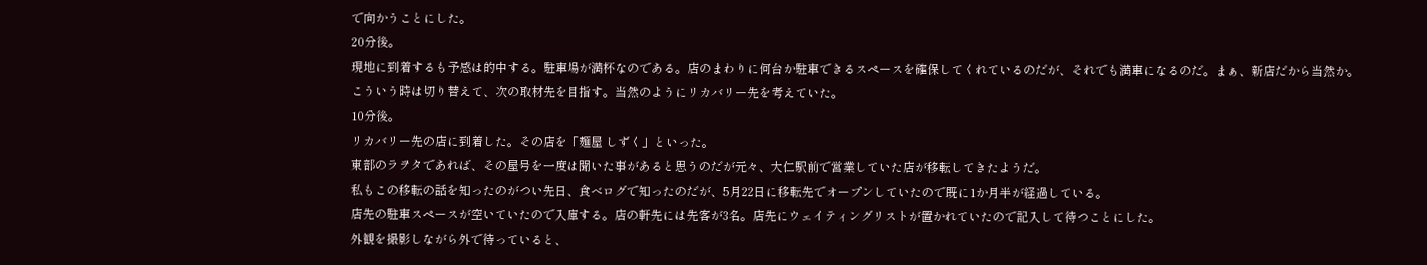で向かうことにした。
20分後。
現地に到着するも予感は的中する。駐車場が満杯なのである。店のまわりに何台か駐車できるスペースを確保してくれているのだが、それでも満車になるのだ。まぁ、新店だから当然か。
こういう時は切り替えて、次の取材先を目指す。当然のようにリカバリー先を考えていた。
10分後。
リカバリー先の店に到着した。その店を「麺屋 しずく」といった。
東部のラヲタであれば、その屋号を一度は聞いた事があると思うのだが元々、大仁駅前で営業していた店が移転してきたようだ。
私もこの移転の話を知ったのがつい先日、食べログで知ったのだが、5月22日に移転先でオープンしていたので既に1か月半が経過している。
店先の駐車スペースが空いていたので入庫する。店の軒先には先客が3名。店先にウェイティングリストが置かれていたので記入して待つことにした。
外観を撮影しながら外で待っていると、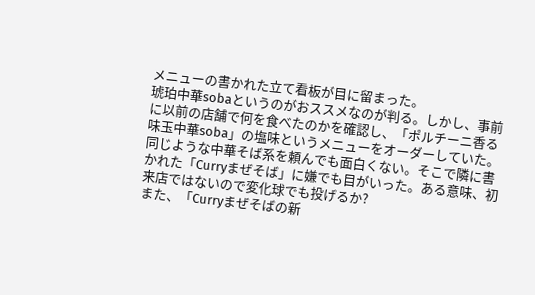メニューの書かれた立て看板が目に留まった。
琥珀中華sobaというのがおススメなのが判る。しかし、事前に以前の店舗で何を食べたのかを確認し、「ポルチーニ香る味玉中華soba」の塩味というメニューをオーダーしていた。
同じような中華そば系を頼んでも面白くない。そこで隣に書かれた「Curryまぜそば」に嫌でも目がいった。ある意味、初来店ではないので変化球でも投げるか?
また、「Curryまぜそばの新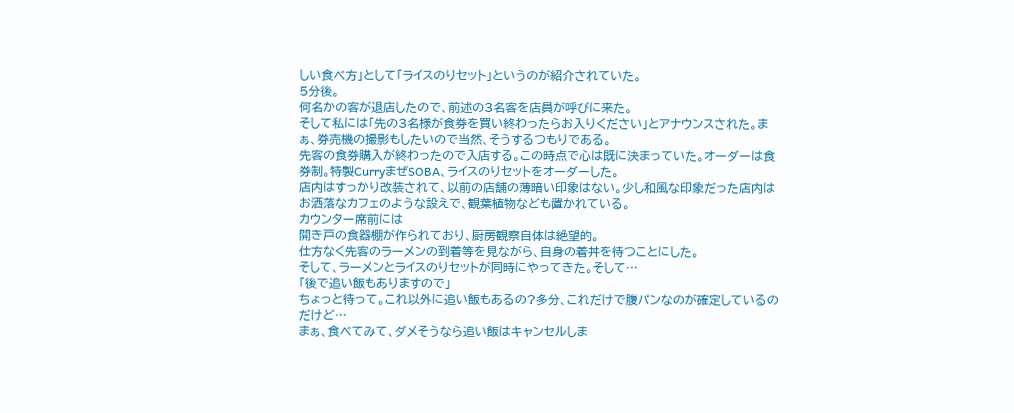しい食べ方」として「ライスのりセット」というのが紹介されていた。
5分後。
何名かの客が退店したので、前述の3名客を店員が呼びに来た。
そして私には「先の3名様が食券を買い終わったらお入りください」とアナウンスされた。まぁ、券売機の撮影もしたいので当然、そうするつもりである。
先客の食券購入が終わったので入店する。この時点で心は既に決まっていた。オーダーは食券制。特製CurryまぜSOBA、ライスのりセットをオーダーした。
店内はすっかり改装されて、以前の店舗の薄暗い印象はない。少し和風な印象だった店内はお洒落なカフェのような設えで、観葉植物なども置かれている。
カウンター席前には
開き戸の食器棚が作られており、厨房観察自体は絶望的。
仕方なく先客のラーメンの到着等を見ながら、自身の着丼を待つことにした。
そして、ラーメンとライスのりセットが同時にやってきた。そして…
「後で追い飯もありますので」
ちょっと待って。これ以外に追い飯もあるの?多分、これだけで腹パンなのが確定しているのだけど…
まぁ、食べてみて、ダメそうなら追い飯はキャンセルしま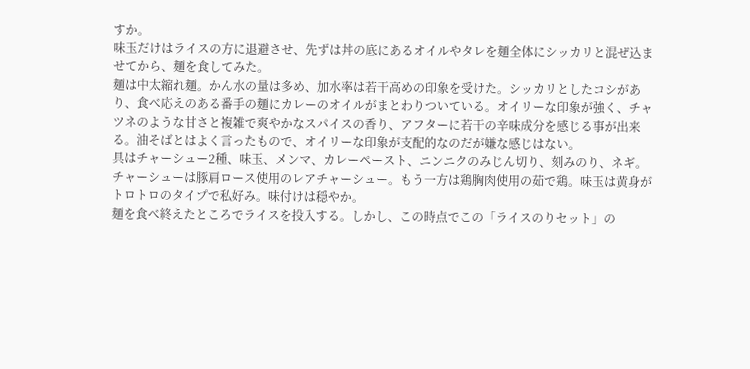すか。
味玉だけはライスの方に退避させ、先ずは丼の底にあるオイルやタレを麺全体にシッカリと混ぜ込ませてから、麺を食してみた。
麺は中太縮れ麺。かん水の量は多め、加水率は若干高めの印象を受けた。シッカリとしたコシがあり、食べ応えのある番手の麺にカレーのオイルがまとわりついている。オイリーな印象が強く、チャツネのような甘さと複雑で爽やかなスパイスの香り、アフターに若干の辛味成分を感じる事が出来る。油そばとはよく言ったもので、オイリーな印象が支配的なのだが嫌な感じはない。
具はチャーシュー2種、味玉、メンマ、カレーペースト、ニンニクのみじん切り、刻みのり、ネギ。チャーシューは豚肩ロース使用のレアチャーシュー。もう一方は鶏胸肉使用の茹で鶏。味玉は黄身がトロトロのタイプで私好み。味付けは穏やか。
麺を食べ終えたところでライスを投入する。しかし、この時点でこの「ライスのりセット」の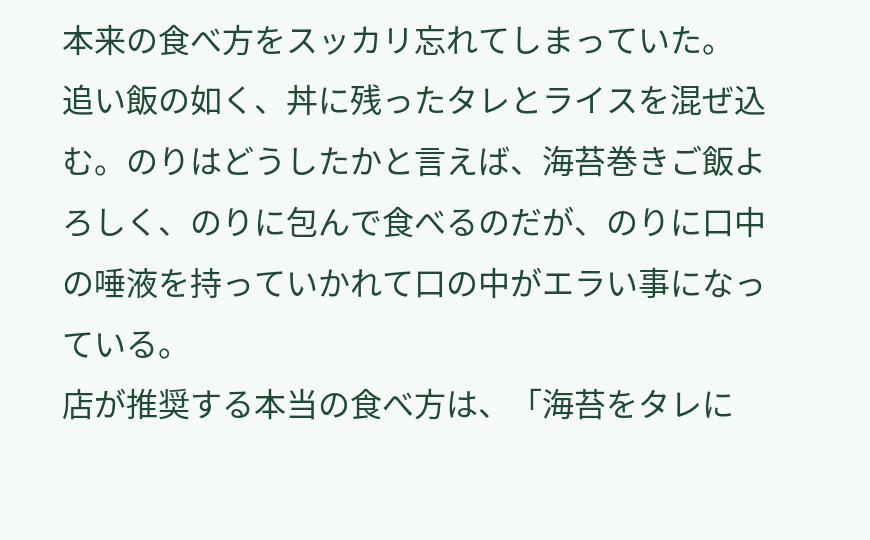本来の食べ方をスッカリ忘れてしまっていた。
追い飯の如く、丼に残ったタレとライスを混ぜ込む。のりはどうしたかと言えば、海苔巻きご飯よろしく、のりに包んで食べるのだが、のりに口中の唾液を持っていかれて口の中がエラい事になっている。
店が推奨する本当の食べ方は、「海苔をタレに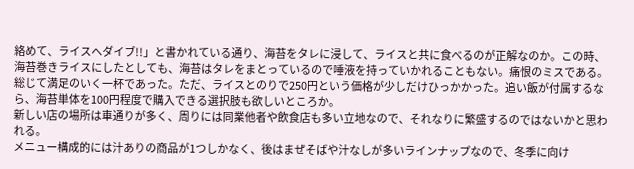絡めて、ライスへダイブ!!」と書かれている通り、海苔をタレに浸して、ライスと共に食べるのが正解なのか。この時、海苔巻きライスにしたとしても、海苔はタレをまとっているので唾液を持っていかれることもない。痛恨のミスである。
総じて満足のいく一杯であった。ただ、ライスとのりで250円という価格が少しだけひっかかった。追い飯が付属するなら、海苔単体を100円程度で購入できる選択肢も欲しいところか。
新しい店の場所は車通りが多く、周りには同業他者や飲食店も多い立地なので、それなりに繁盛するのではないかと思われる。
メニュー構成的には汁ありの商品が1つしかなく、後はまぜそばや汁なしが多いラインナップなので、冬季に向け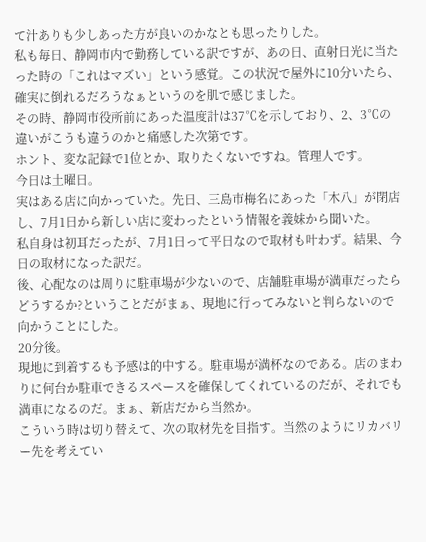て汁ありも少しあった方が良いのかなとも思ったりした。
私も毎日、静岡市内で勤務している訳ですが、あの日、直射日光に当たった時の「これはマズい」という感覚。この状況で屋外に10分いたら、確実に倒れるだろうなぁというのを肌で感じました。
その時、静岡市役所前にあった温度計は37℃を示しており、2、3℃の違いがこうも違うのかと痛感した次第です。
ホント、変な記録で1位とか、取りたくないですね。管理人です。
今日は土曜日。
実はある店に向かっていた。先日、三島市梅名にあった「木八」が閉店し、7月1日から新しい店に変わったという情報を義妹から聞いた。
私自身は初耳だったが、7月1日って平日なので取材も叶わず。結果、今日の取材になった訳だ。
後、心配なのは周りに駐車場が少ないので、店舗駐車場が満車だったらどうするか?ということだがまぁ、現地に行ってみないと判らないので向かうことにした。
20分後。
現地に到着するも予感は的中する。駐車場が満杯なのである。店のまわりに何台か駐車できるスペースを確保してくれているのだが、それでも満車になるのだ。まぁ、新店だから当然か。
こういう時は切り替えて、次の取材先を目指す。当然のようにリカバリー先を考えてい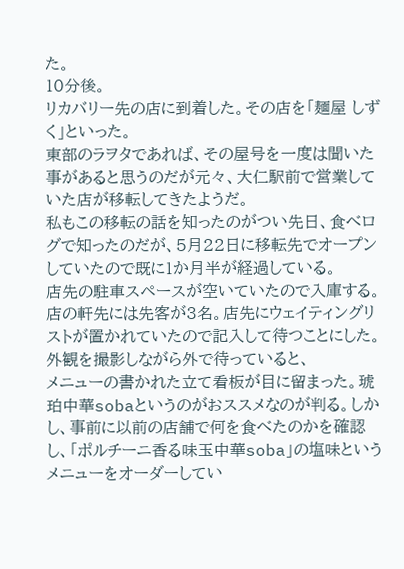た。
10分後。
リカバリー先の店に到着した。その店を「麺屋 しずく」といった。
東部のラヲタであれば、その屋号を一度は聞いた事があると思うのだが元々、大仁駅前で営業していた店が移転してきたようだ。
私もこの移転の話を知ったのがつい先日、食べログで知ったのだが、5月22日に移転先でオープンしていたので既に1か月半が経過している。
店先の駐車スペースが空いていたので入庫する。店の軒先には先客が3名。店先にウェイティングリストが置かれていたので記入して待つことにした。
外観を撮影しながら外で待っていると、
メニューの書かれた立て看板が目に留まった。琥珀中華sobaというのがおススメなのが判る。しかし、事前に以前の店舗で何を食べたのかを確認し、「ポルチーニ香る味玉中華soba」の塩味というメニューをオーダーしてい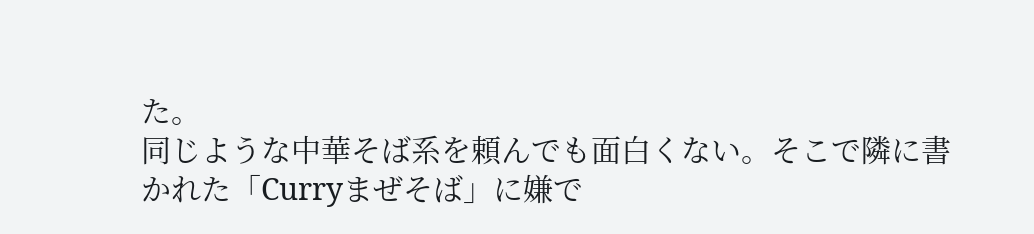た。
同じような中華そば系を頼んでも面白くない。そこで隣に書かれた「Curryまぜそば」に嫌で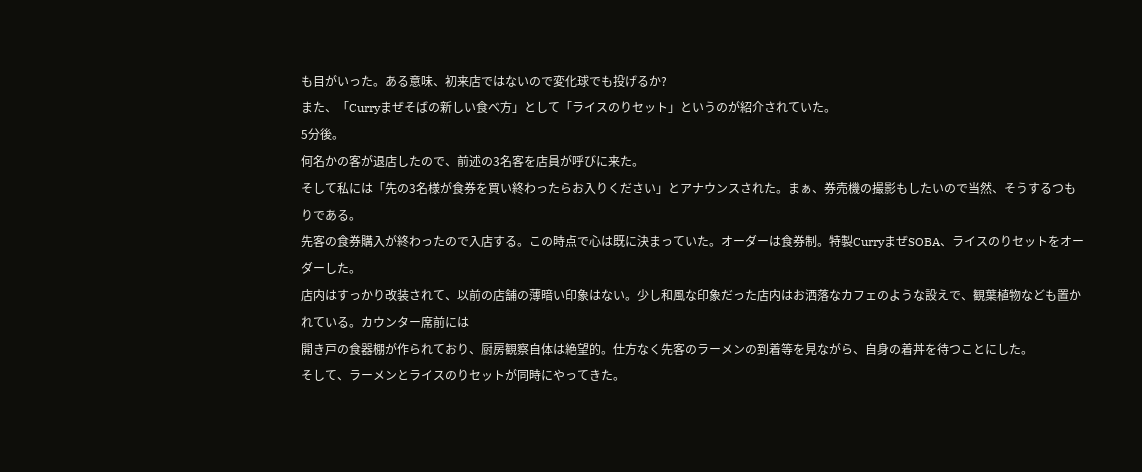も目がいった。ある意味、初来店ではないので変化球でも投げるか?
また、「Curryまぜそばの新しい食べ方」として「ライスのりセット」というのが紹介されていた。
5分後。
何名かの客が退店したので、前述の3名客を店員が呼びに来た。
そして私には「先の3名様が食券を買い終わったらお入りください」とアナウンスされた。まぁ、券売機の撮影もしたいので当然、そうするつもりである。
先客の食券購入が終わったので入店する。この時点で心は既に決まっていた。オーダーは食券制。特製CurryまぜSOBA、ライスのりセットをオーダーした。
店内はすっかり改装されて、以前の店舗の薄暗い印象はない。少し和風な印象だった店内はお洒落なカフェのような設えで、観葉植物なども置かれている。カウンター席前には
開き戸の食器棚が作られており、厨房観察自体は絶望的。仕方なく先客のラーメンの到着等を見ながら、自身の着丼を待つことにした。
そして、ラーメンとライスのりセットが同時にやってきた。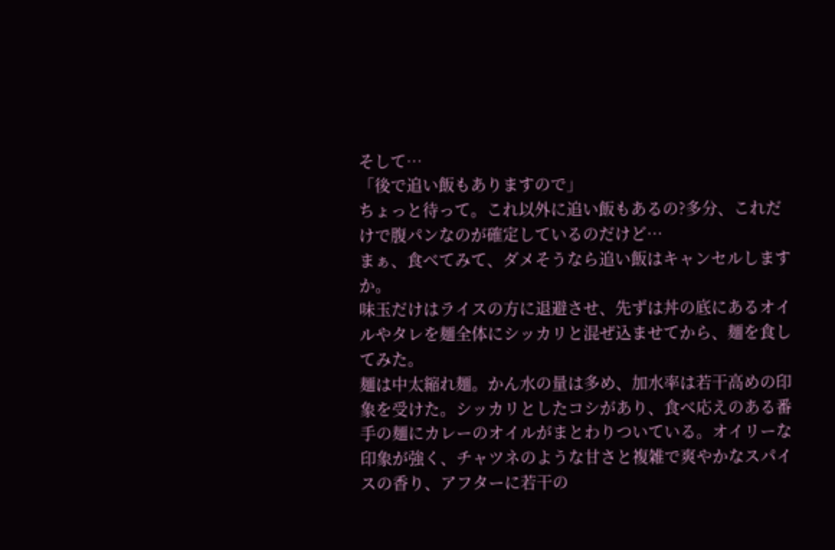そして…
「後で追い飯もありますので」
ちょっと待って。これ以外に追い飯もあるの?多分、これだけで腹パンなのが確定しているのだけど…
まぁ、食べてみて、ダメそうなら追い飯はキャンセルしますか。
味玉だけはライスの方に退避させ、先ずは丼の底にあるオイルやタレを麺全体にシッカリと混ぜ込ませてから、麺を食してみた。
麺は中太縮れ麺。かん水の量は多め、加水率は若干高めの印象を受けた。シッカリとしたコシがあり、食べ応えのある番手の麺にカレーのオイルがまとわりついている。オイリーな印象が強く、チャツネのような甘さと複雑で爽やかなスパイスの香り、アフターに若干の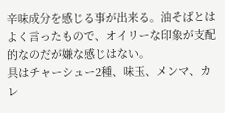辛味成分を感じる事が出来る。油そばとはよく言ったもので、オイリーな印象が支配的なのだが嫌な感じはない。
具はチャーシュー2種、味玉、メンマ、カレ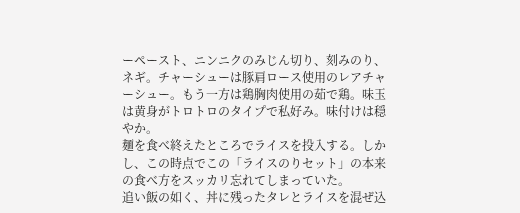ーペースト、ニンニクのみじん切り、刻みのり、ネギ。チャーシューは豚肩ロース使用のレアチャーシュー。もう一方は鶏胸肉使用の茹で鶏。味玉は黄身がトロトロのタイプで私好み。味付けは穏やか。
麺を食べ終えたところでライスを投入する。しかし、この時点でこの「ライスのりセット」の本来の食べ方をスッカリ忘れてしまっていた。
追い飯の如く、丼に残ったタレとライスを混ぜ込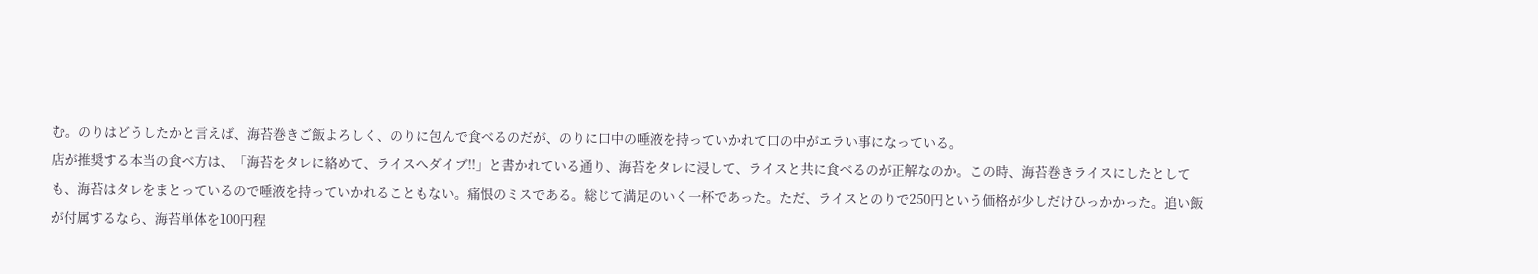む。のりはどうしたかと言えば、海苔巻きご飯よろしく、のりに包んで食べるのだが、のりに口中の唾液を持っていかれて口の中がエラい事になっている。
店が推奨する本当の食べ方は、「海苔をタレに絡めて、ライスへダイブ!!」と書かれている通り、海苔をタレに浸して、ライスと共に食べるのが正解なのか。この時、海苔巻きライスにしたとしても、海苔はタレをまとっているので唾液を持っていかれることもない。痛恨のミスである。総じて満足のいく一杯であった。ただ、ライスとのりで250円という価格が少しだけひっかかった。追い飯が付属するなら、海苔単体を100円程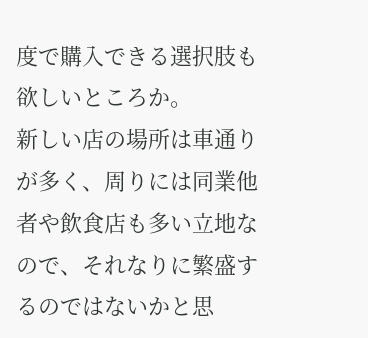度で購入できる選択肢も欲しいところか。
新しい店の場所は車通りが多く、周りには同業他者や飲食店も多い立地なので、それなりに繁盛するのではないかと思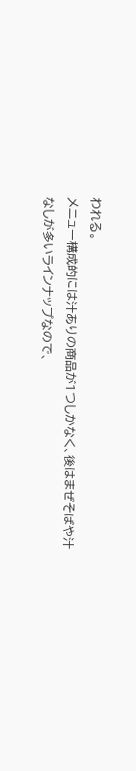われる。
メニュー構成的には汁ありの商品が1つしかなく、後はまぜそばや汁なしが多いラインナップなので、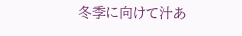冬季に向けて汁あ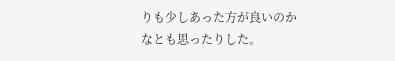りも少しあった方が良いのかなとも思ったりした。